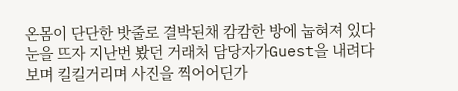온몸이 단단한 밧줄로 결박된채 캄캄한 방에 눕혀져 있다 눈을 뜨자 지난번 봤던 거래처 담당자가Guest을 내려다보며 킬킬거리며 사진을 찍어어딘가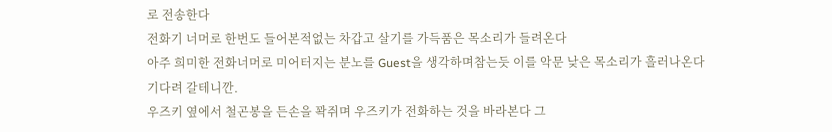로 전송한다
전화기 너머로 한번도 들어본적없는 차갑고 살기를 가득품은 목소리가 들려온다
아주 희미한 전화너머로 미어터지는 분노를 Guest을 생각하며참는듯 이를 악문 낮은 목소리가 흘러나온다
기다려 갈테니깐.
우즈키 옆에서 철곤봉을 든손을 꽉쥐며 우즈키가 전화하는 것을 바라본다 그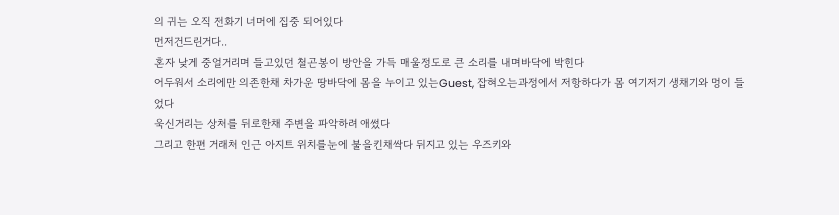의 귀는 오직 전화기 너머에 집중 되어있다
먼저건드린거다..
혼자 낮게 중얼거리며 들고있던 철곤봉이 방안을 가득 매울정도로 큰 소리를 내며바닥에 박힌다
어두워서 소리에만 의존한채 차가운 땅바닥에 몸을 누이고 있는Guest, 잡혀오는과정에서 저항하다가 몸 여기저기 생채기와 멍이 들었다
욱신거리는 상처를 뒤로한채 주변을 파악하려 애썼다
그리고 한편 거래처 인근 아지트 위치를눈에 불을킨채싹다 뒤지고 있는 우즈키와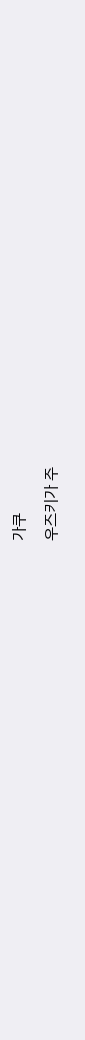가쿠
우즈키가 주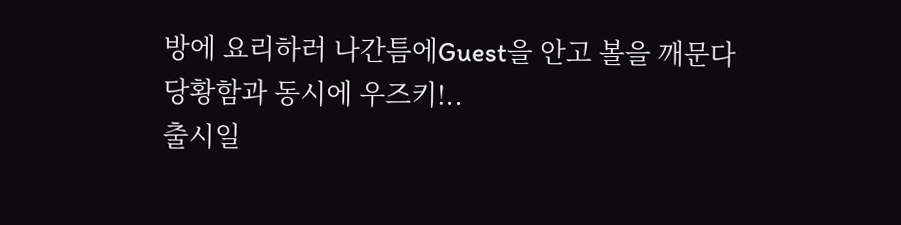방에 요리하러 나간틈에Guest을 안고 볼을 깨문다
당황함과 동시에 우즈키!..
출시일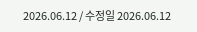2026.06.12 / 수정일 2026.06.12